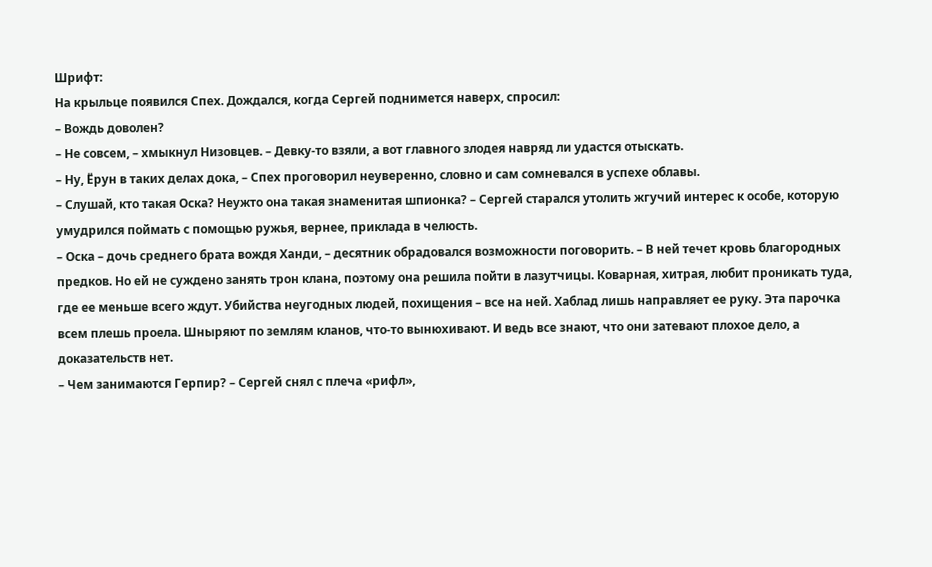Шрифт:
На крыльце появился Спех. Дождался, когда Сергей поднимется наверх, спросил:
– Вождь доволен?
– Не совсем, – хмыкнул Низовцев. – Девку-то взяли, а вот главного злодея навряд ли удастся отыскать.
– Ну, Ёрун в таких делах дока, – Спех проговорил неуверенно, словно и сам сомневался в успехе облавы.
– Слушай, кто такая Оска? Неужто она такая знаменитая шпионка? – Сергей старался утолить жгучий интерес к особе, которую умудрился поймать с помощью ружья, вернее, приклада в челюсть.
– Оска – дочь среднего брата вождя Ханди, – десятник обрадовался возможности поговорить. – В ней течет кровь благородных предков. Но ей не суждено занять трон клана, поэтому она решила пойти в лазутчицы. Коварная, хитрая, любит проникать туда, где ее меньше всего ждут. Убийства неугодных людей, похищения – все на ней. Хаблад лишь направляет ее руку. Эта парочка всем плешь проела. Шныряют по землям кланов, что-то вынюхивают. И ведь все знают, что они затевают плохое дело, а доказательств нет.
– Чем занимаются Герпир? – Сергей снял с плеча «рифл»,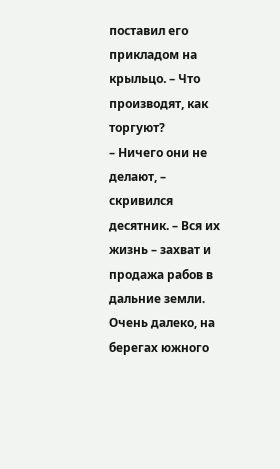поставил его прикладом на крыльцо. – Что производят, как торгуют?
– Ничего они не делают, – скривился десятник. – Вся их жизнь – захват и продажа рабов в дальние земли. Очень далеко, на берегах южного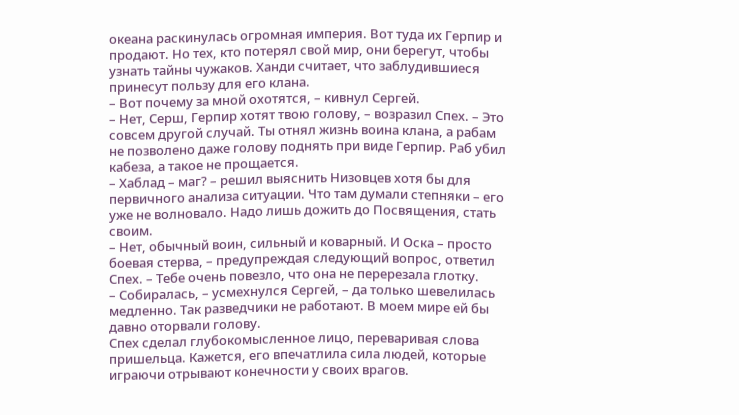океана раскинулась огромная империя. Вот туда их Герпир и продают. Но тех, кто потерял свой мир, они берегут, чтобы узнать тайны чужаков. Ханди считает, что заблудившиеся принесут пользу для его клана.
– Вот почему за мной охотятся, – кивнул Сергей.
– Нет, Серш, Герпир хотят твою голову, – возразил Спех. – Это совсем другой случай. Ты отнял жизнь воина клана, а рабам не позволено даже голову поднять при виде Герпир. Раб убил кабеза, а такое не прощается.
– Хаблад – маг? – решил выяснить Низовцев хотя бы для первичного анализа ситуации. Что там думали степняки – его уже не волновало. Надо лишь дожить до Посвящения, стать своим.
– Нет, обычный воин, сильный и коварный. И Оска – просто боевая стерва, – предупреждая следующий вопрос, ответил Спех. – Тебе очень повезло, что она не перерезала глотку.
– Собиралась, – усмехнулся Сергей, – да только шевелилась медленно. Так разведчики не работают. В моем мире ей бы давно оторвали голову.
Спех сделал глубокомысленное лицо, переваривая слова пришельца. Кажется, его впечатлила сила людей, которые играючи отрывают конечности у своих врагов.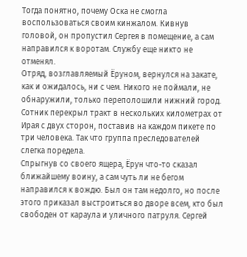Тогда понятно, почему Оска не смогла воспользоваться своим кинжалом. Кивнув головой, он пропустил Сергея в помещение, а сам направился к воротам. Службу еще никто не отменял.
Отряд, возглавляемый Ёруном, вернулся на закате, как и ожидалось, ни с чем. Никого не поймали, не обнаружили, только переполошили нижний город. Сотник перекрыл тракт в нескольких километрах от Ирая с двух сторон, поставив на каждом пикете по три человека. Так что группа преследователей слегка поредела.
Спрыгнув со своего ящера, Ёрун что-то сказал ближайшему воину, а сам чуть ли не бегом направился к вождю. Был он там недолго, но после этого приказал выстроиться во дворе всем, кто был свободен от караула и уличного патруля. Сергей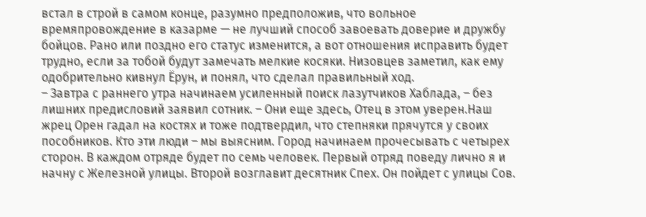встал в строй в самом конце, разумно предположив, что вольное времяпровождение в казарме — не лучший способ завоевать доверие и дружбу бойцов. Рано или поздно его статус изменится, а вот отношения исправить будет трудно, если за тобой будут замечать мелкие косяки. Низовцев заметил, как ему одобрительно кивнул Ёрун, и понял, что сделал правильный ход.
– Завтра с раннего утра начинаем усиленный поиск лазутчиков Хаблада, – без лишних предисловий заявил сотник. – Они еще здесь, Отец в этом уверен.Наш жрец Орен гадал на костях и тоже подтвердил, что степняки прячутся у своих пособников. Кто эти люди – мы выясним. Город начинаем прочесывать с четырех сторон. В каждом отряде будет по семь человек. Первый отряд поведу лично я и начну с Железной улицы. Второй возглавит десятник Спех. Он пойдет с улицы Сов.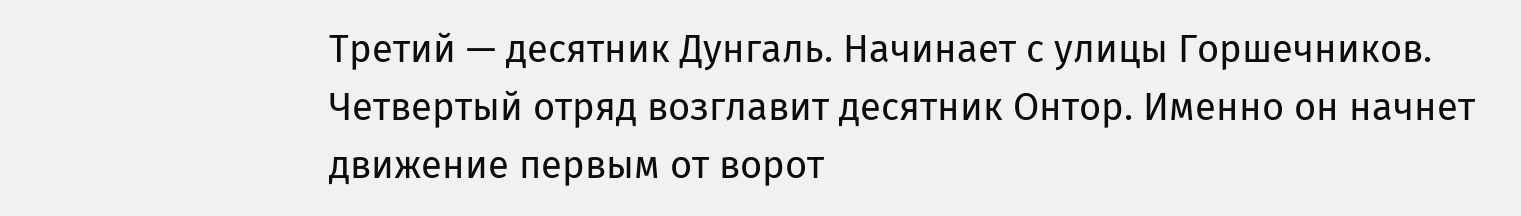Третий — десятник Дунгаль. Начинает с улицы Горшечников. Четвертый отряд возглавит десятник Онтор. Именно он начнет движение первым от ворот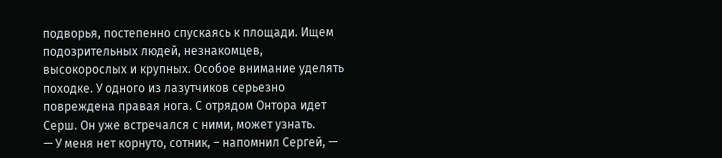подворья, постепенно спускаясь к площади. Ищем подозрительных людей, незнакомцев, высокорослых и крупных. Особое внимание уделять походке. У одного из лазутчиков серьезно повреждена правая нога. С отрядом Онтора идет Серш. Он уже встречался с ними, может узнать.
— У меня нет корнуто, сотник, – напомнил Сергей, —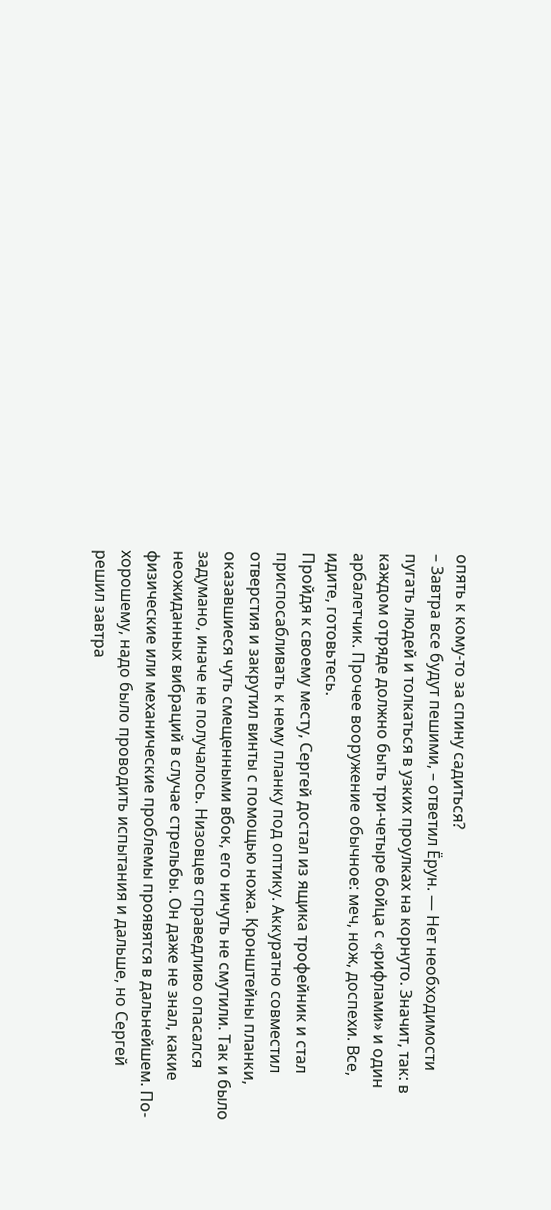опять к кому-то за спину садиться?
– Завтра все будут пешими, – ответил Ёрун. — Нет необходимости пугать людей и толкаться в узких проулках на корнуто. Значит, так: в каждом отряде должно быть три-четыре бойца с «рифлами» и один арбалетчик. Прочее вооружение обычное: меч, нож, доспехи. Все, идите, готовьтесь.
Пройдя к своему месту, Сергей достал из ящика трофейник и стал приспосабливать к нему планку под оптику. Аккуратно совместил отверстия и закрутил винты с помощью ножа. Кронштейны планки, оказавшиеся чуть смещенными вбок, его ничуть не смутили. Так и было задумано, иначе не получалось. Низовцев справедливо опасался неожиданных вибраций в случае стрельбы. Он даже не знал, какие физические или механические проблемы проявятся в дальнейшем. По-хорошему, надо было проводить испытания и дальше, но Сергей решил завтра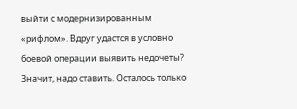выйти с модернизированным «рифлом». Вдруг удастся в условно боевой операции выявить недочеты? Значит, надо ставить. Осталось только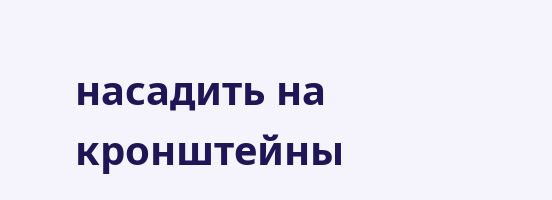насадить на кронштейны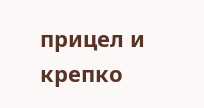прицел и крепко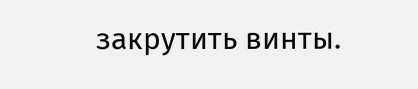закрутить винты.